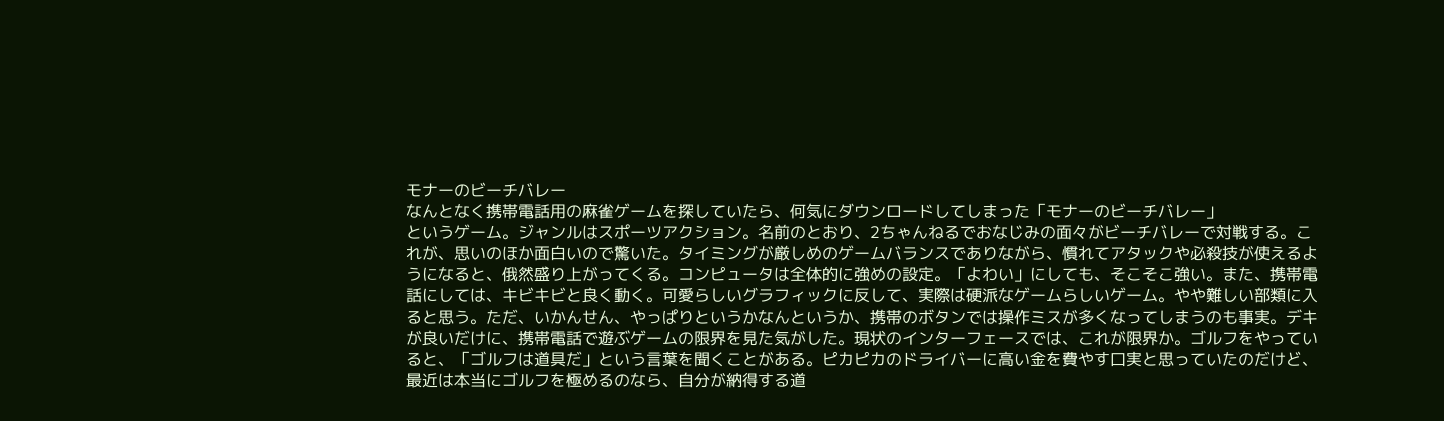モナーのビーチバレー
なんとなく携帯電話用の麻雀ゲームを探していたら、何気にダウンロードしてしまった「モナーのビーチバレー」
というゲーム。ジャンルはスポーツアクション。名前のとおり、2ちゃんねるでおなじみの面々がビーチバレーで対戦する。これが、思いのほか面白いので驚いた。タイミングが厳しめのゲームバランスでありながら、慣れてアタックや必殺技が使えるようになると、俄然盛り上がってくる。コンピュータは全体的に強めの設定。「よわい」にしても、そこそこ強い。また、携帯電話にしては、キビキビと良く動く。可愛らしいグラフィックに反して、実際は硬派なゲームらしいゲーム。やや難しい部類に入ると思う。ただ、いかんせん、やっぱりというかなんというか、携帯のボタンでは操作ミスが多くなってしまうのも事実。デキが良いだけに、携帯電話で遊ぶゲームの限界を見た気がした。現状のインターフェースでは、これが限界か。ゴルフをやっていると、「ゴルフは道具だ」という言葉を聞くことがある。ピカピカのドライバーに高い金を費やす口実と思っていたのだけど、最近は本当にゴルフを極めるのなら、自分が納得する道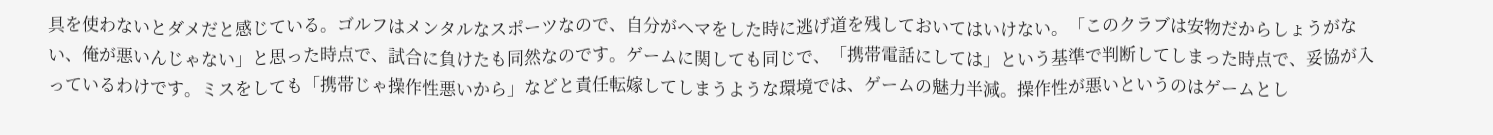具を使わないとダメだと感じている。ゴルフはメンタルなスポーツなので、自分がヘマをした時に逃げ道を残しておいてはいけない。「このクラブは安物だからしょうがない、俺が悪いんじゃない」と思った時点で、試合に負けたも同然なのです。ゲームに関しても同じで、「携帯電話にしては」という基準で判断してしまった時点で、妥協が入っているわけです。ミスをしても「携帯じゃ操作性悪いから」などと責任転嫁してしまうような環境では、ゲームの魅力半減。操作性が悪いというのはゲームとし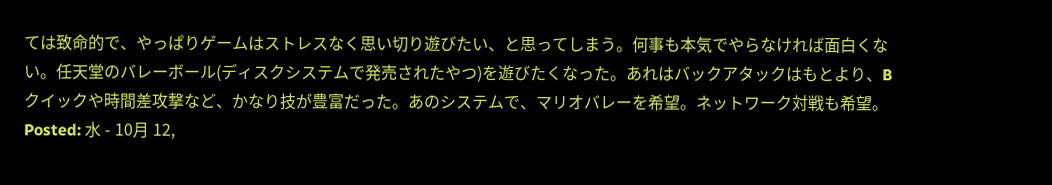ては致命的で、やっぱりゲームはストレスなく思い切り遊びたい、と思ってしまう。何事も本気でやらなければ面白くない。任天堂のバレーボール(ディスクシステムで発売されたやつ)を遊びたくなった。あれはバックアタックはもとより、Bクイックや時間差攻撃など、かなり技が豊富だった。あのシステムで、マリオバレーを希望。ネットワーク対戦も希望。
Posted: 水 - 10月 12,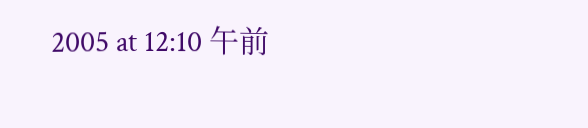2005 at 12:10 午前